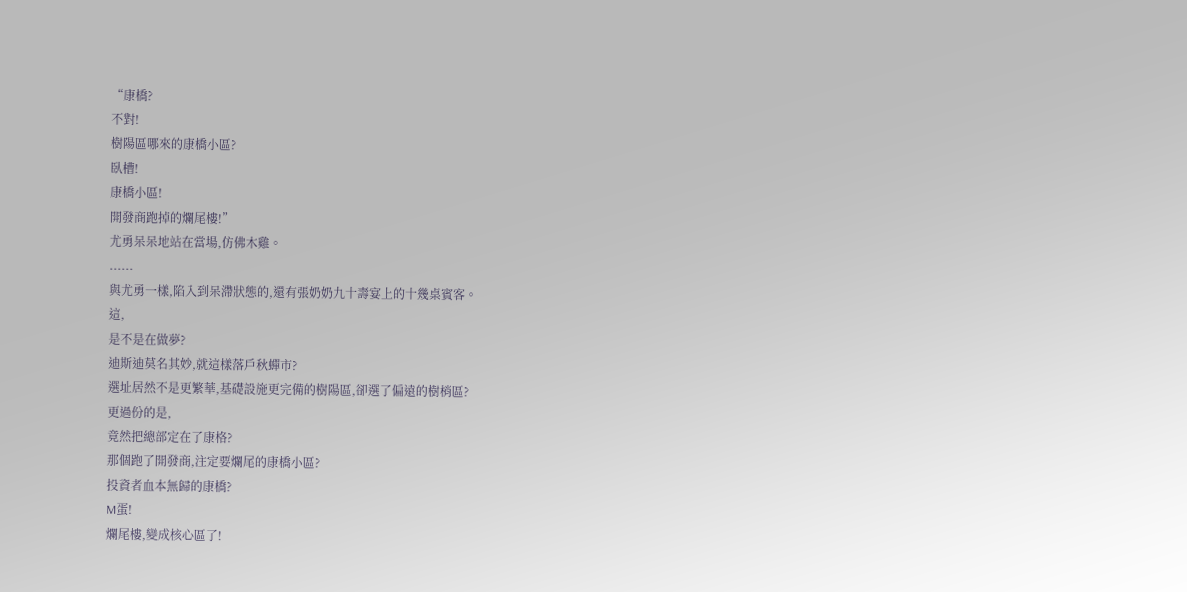“康橋?
不對!
樹陽區哪來的康橋小區?
臥槽!
康橋小區!
開發商跑掉的爛尾樓!”
尤勇呆呆地站在當場,仿佛木雞。
......
與尤勇一樣,陷入到呆滯狀態的,還有張奶奶九十壽宴上的十幾桌賓客。
這,
是不是在做夢?
迪斯迪莫名其妙,就這樣落戶秋蟬市?
選址居然不是更繁華,基礎設施更完備的樹陽區,卻選了偏遠的樹梢區?
更過份的是,
竟然把總部定在了康格?
那個跑了開發商,注定要爛尾的康橋小區?
投資者血本無歸的康橋?
M蛋!
爛尾樓,變成核心區了!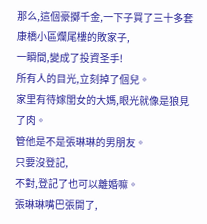那么,這個豪擲千金,一下子買了三十多套康橋小區爛尾樓的敗家子,
一瞬間,變成了投資圣手!
所有人的目光,立刻掉了個兒。
家里有待嫁閨女的大媽,眼光就像是狼見了肉。
管他是不是張琳琳的男朋友。
只要沒登記,
不對,登記了也可以離婚嘛。
張琳琳嘴巴張開了,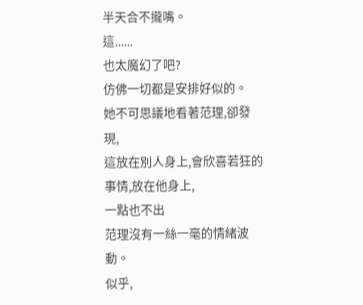半天合不攏嘴。
這......
也太魔幻了吧?
仿佛一切都是安排好似的。
她不可思議地看著范理,卻發現,
這放在別人身上,會欣喜若狂的事情,放在他身上,
一點也不出
范理沒有一絲一毫的情緒波動。
似乎,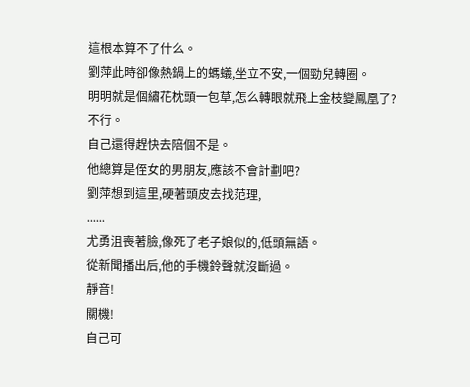這根本算不了什么。
劉萍此時卻像熱鍋上的螞蟻,坐立不安,一個勁兒轉圈。
明明就是個繡花枕頭一包草,怎么轉眼就飛上金枝變鳳凰了?
不行。
自己還得趕快去陪個不是。
他總算是侄女的男朋友,應該不會計劃吧?
劉萍想到這里,硬著頭皮去找范理,
......
尤勇沮喪著臉,像死了老子娘似的,低頭無語。
從新聞播出后,他的手機鈴聲就沒斷過。
靜音!
關機!
自己可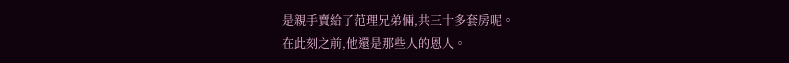是親手賣給了范理兄弟倆,共三十多套房呢。
在此刻之前,他還是那些人的恩人。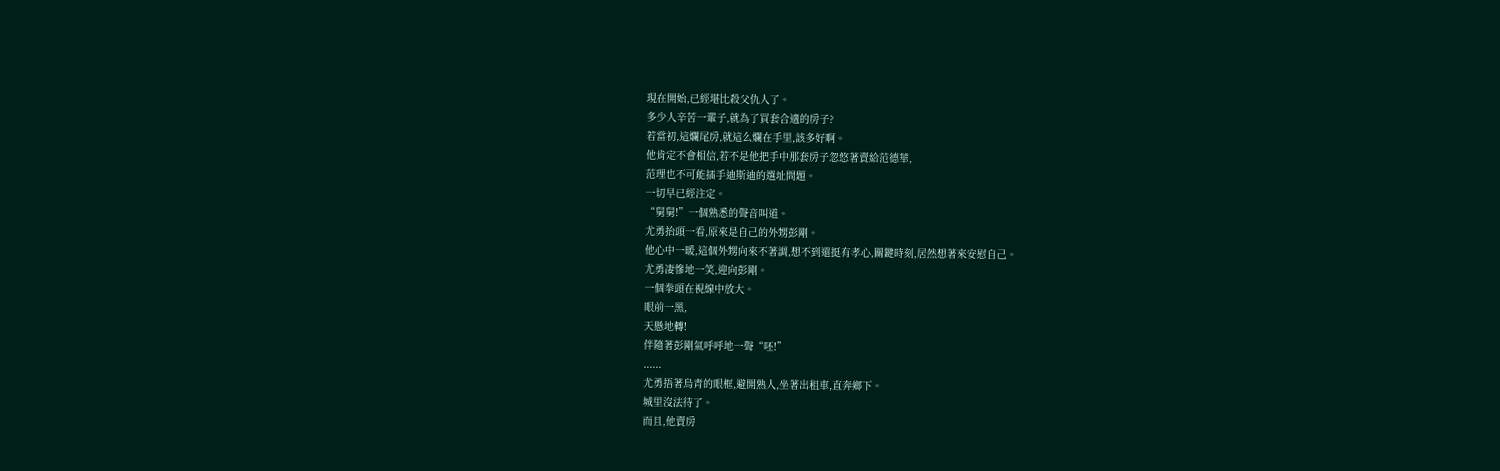現在開始,已經堪比殺父仇人了。
多少人辛苦一輩子,就為了買套合適的房子?
若當初,這爛尾房,就這么爛在手里,該多好啊。
他肯定不會相信,若不是他把手中那套房子忽悠著賣給范德華,
范理也不可能插手迪斯迪的選址問題。
一切早已經注定。
“舅舅!”一個熟悉的聲音叫道。
尤勇抬頭一看,原來是自己的外甥彭剛。
他心中一暖,這個外甥向來不著調,想不到還挺有孝心,關鍵時刻,居然想著來安慰自己。
尤勇凄慘地一笑,迎向彭剛。
一個拳頭在視線中放大。
眼前一黑,
天懸地轉!
伴隨著彭剛氣呼呼地一聲“呸!”
......
尤勇捂著烏青的眼框,避開熟人,坐著出租車,直奔鄉下。
城里沒法待了。
而且,他賣房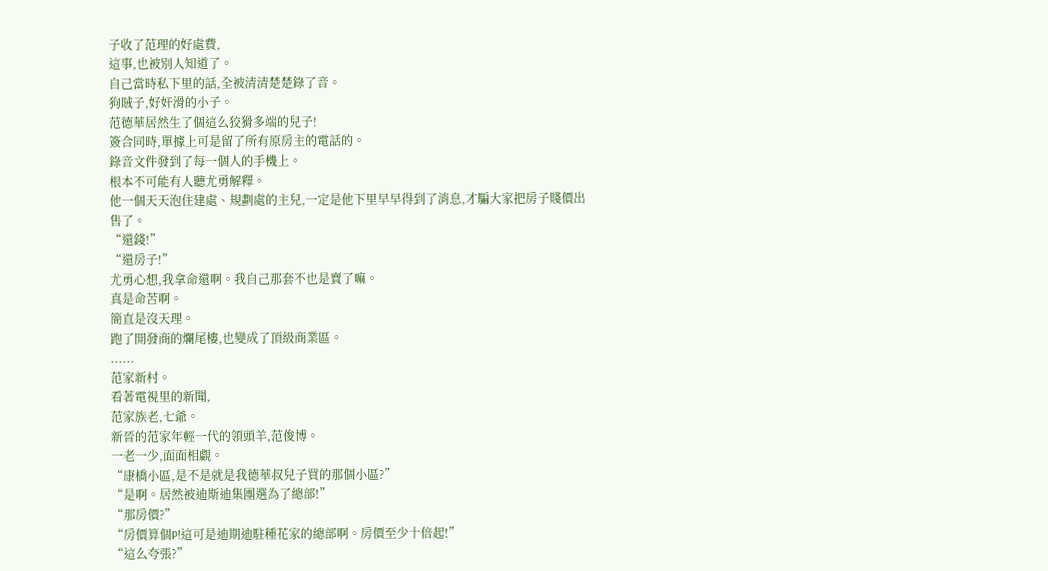子收了范理的好處費,
這事,也被別人知道了。
自己當時私下里的話,全被清清楚楚錄了音。
狗賊子,好奸滑的小子。
范德華居然生了個這么狡猾多端的兒子!
簽合同時,單據上可是留了所有原房主的電話的。
錄音文件發到了每一個人的手機上。
根本不可能有人聽尤勇解釋。
他一個天天泡住建處、規劃處的主兒,一定是他下里早早得到了消息,才騙大家把房子賤價出售了。
“還錢!”
“還房子!”
尤勇心想,我拿命還啊。我自己那套不也是賣了嘛。
真是命苦啊。
簡直是沒天理。
跑了開發商的爛尾樓,也變成了頂級商業區。
......
范家新村。
看著電視里的新聞,
范家族老,七爺。
新晉的范家年輕一代的領頭羊,范俊博。
一老一少,面面相覷。
“康橋小區,是不是就是我德華叔兒子買的那個小區?”
“是啊。居然被迪斯迪集團選為了總部!”
“那房價?”
“房價算個P!這可是迪期迪駐種花家的總部啊。房價至少十倍起!”
“這么夸張?”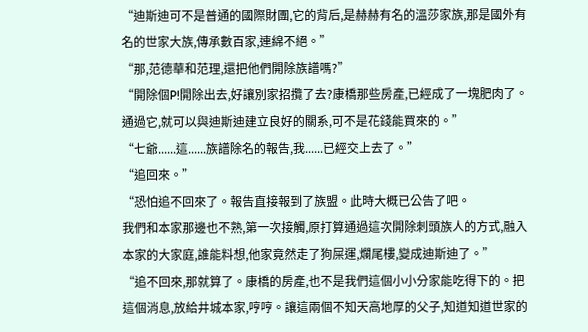“迪斯迪可不是普通的國際財團,它的背后,是赫赫有名的溫莎家族,那是國外有名的世家大族,傳承數百家,連綿不絕。”
“那,范德華和范理,還把他們開除族譜嗎?”
“開除個P!開除出去,好讓別家招攬了去?康橋那些房產,已經成了一塊肥肉了。通過它,就可以與迪斯迪建立良好的關系,可不是花錢能買來的。”
“七爺......這......族譜除名的報告,我......已經交上去了。”
“追回來。”
“恐怕追不回來了。報告直接報到了族盟。此時大概已公告了吧。
我們和本家那邊也不熟,第一次接觸,原打算通過這次開除刺頭族人的方式,融入本家的大家庭,誰能料想,他家竟然走了狗屎運,爛尾樓,變成迪斯迪了。”
“追不回來,那就算了。康橋的房產,也不是我們這個小小分家能吃得下的。把這個消息,放給井城本家,哼哼。讓這兩個不知天高地厚的父子,知道知道世家的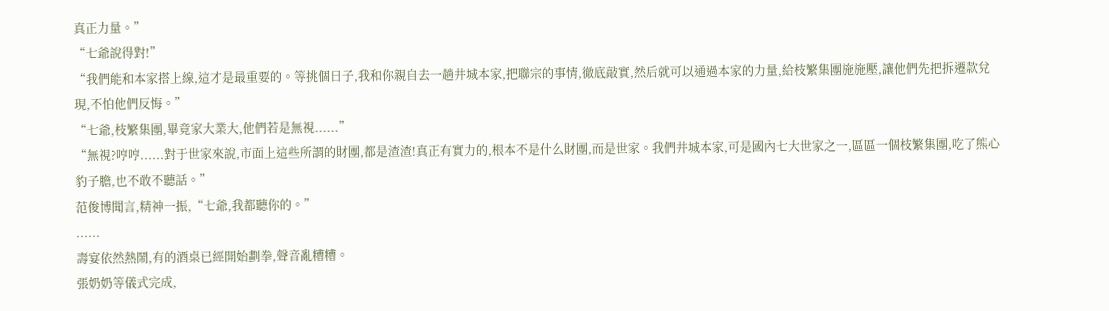真正力量。”
“七爺說得對!”
“我們能和本家搭上線,這才是最重要的。等挑個日子,我和你親自去一趟井城本家,把聯宗的事情,徹底敲實,然后就可以通過本家的力量,給枝繁集團施施壓,讓他們先把拆遷款兌現,不怕他們反悔。”
“七爺,枝繁集團,畢竟家大業大,他們若是無視......”
“無視?哼哼......對于世家來說,市面上這些所謂的財團,都是渣渣!真正有實力的,根本不是什么財團,而是世家。我們井城本家,可是國內七大世家之一,區區一個枝繁集團,吃了熊心豹子膽,也不敢不聽話。”
范俊博聞言,精神一振,“七爺,我都聽你的。”
......
壽宴依然熱鬧,有的酒桌已經開始劃拳,聲音亂糟糟。
張奶奶等儀式完成,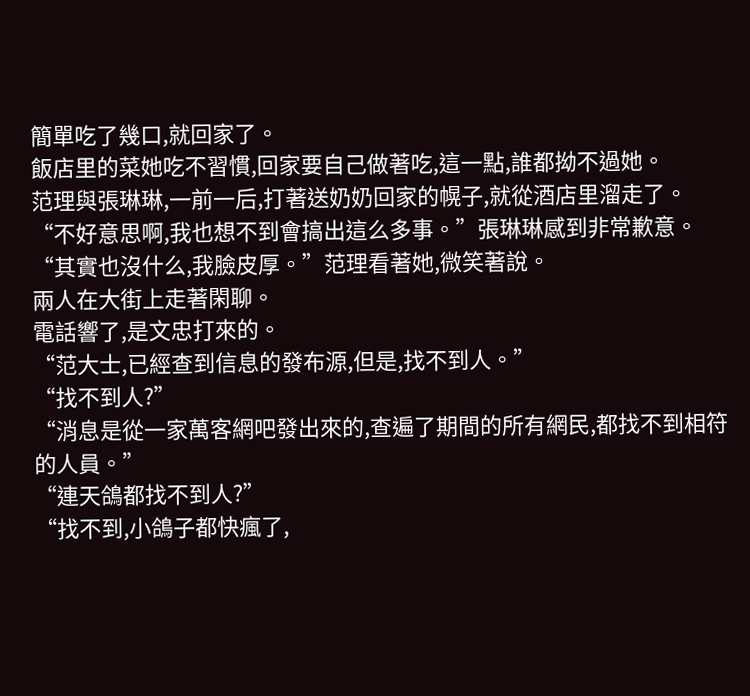簡單吃了幾口,就回家了。
飯店里的菜她吃不習慣,回家要自己做著吃,這一點,誰都拗不過她。
范理與張琳琳,一前一后,打著送奶奶回家的幌子,就從酒店里溜走了。
“不好意思啊,我也想不到會搞出這么多事。”張琳琳感到非常歉意。
“其實也沒什么,我臉皮厚。”范理看著她,微笑著說。
兩人在大街上走著閑聊。
電話響了,是文忠打來的。
“范大士,已經查到信息的發布源,但是,找不到人。”
“找不到人?”
“消息是從一家萬客網吧發出來的,查遍了期間的所有網民,都找不到相符的人員。”
“連天鴿都找不到人?”
“找不到,小鴿子都快瘋了,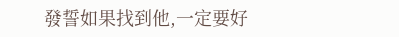發誓如果找到他,一定要好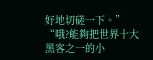好地切磋一下。”
“哦?能夠把世界十大黑客之一的小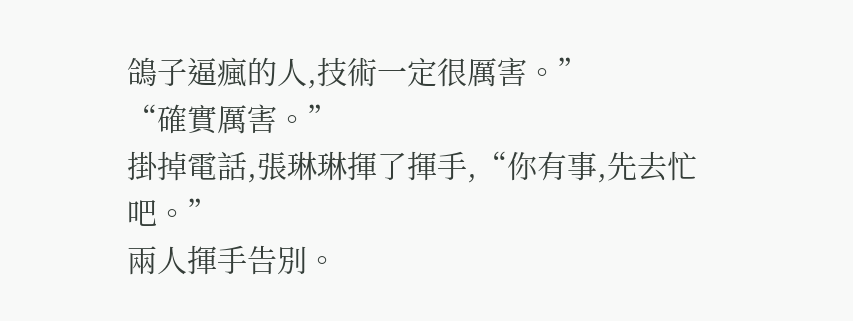鴿子逼瘋的人,技術一定很厲害。”
“確實厲害。”
掛掉電話,張琳琳揮了揮手,“你有事,先去忙吧。”
兩人揮手告別。